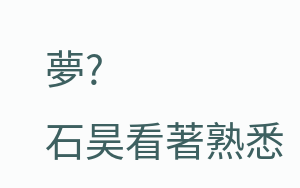夢?
石昊看著熟悉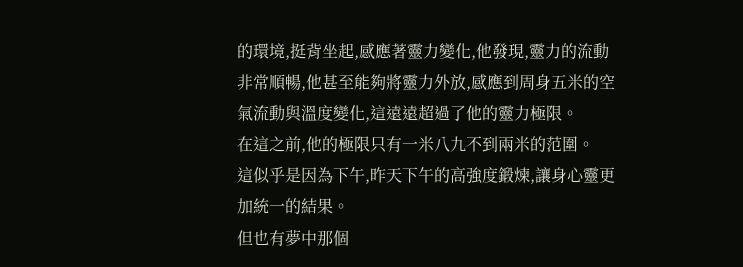的環境,挺背坐起,感應著靈力變化,他發現,靈力的流動非常順暢,他甚至能夠將靈力外放,感應到周身五米的空氣流動與溫度變化,這遠遠超過了他的靈力極限。
在這之前,他的極限只有一米八九不到兩米的范圍。
這似乎是因為下午,昨天下午的高強度鍛煉,讓身心靈更加統一的結果。
但也有夢中那個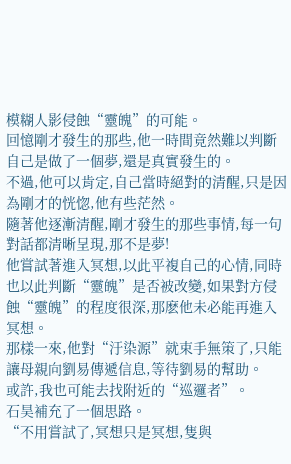模糊人影侵蝕“靈魄”的可能。
回憶剛才發生的那些,他一時間竟然難以判斷自己是做了一個夢,還是真實發生的。
不過,他可以肯定,自己當時絕對的清醒,只是因為剛才的恍惚,他有些茫然。
隨著他逐漸清醒,剛才發生的那些事情,每一句對話都清晰呈現,那不是夢!
他嘗試著進入冥想,以此平複自己的心情,同時也以此判斷“靈魄”是否被改變,如果對方侵蝕“靈魄”的程度很深,那麽他未必能再進入冥想。
那樣一來,他對“汙染源”就束手無策了,只能讓母親向劉易傳遞信息,等待劉易的幫助。
或許,我也可能去找附近的“巡邏者”。
石昊補充了一個思路。
“不用嘗試了,冥想只是冥想,隻與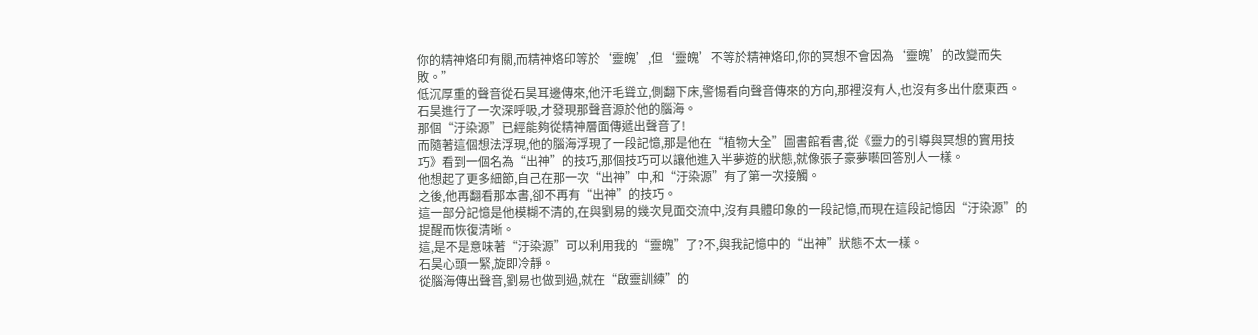你的精神烙印有關,而精神烙印等於‘靈魄’,但‘靈魄’不等於精神烙印,你的冥想不會因為‘靈魄’的改變而失敗。”
低沉厚重的聲音從石昊耳邊傳來,他汗毛聳立,側翻下床,警惕看向聲音傳來的方向,那裡沒有人,也沒有多出什麽東西。
石昊進行了一次深呼吸,才發現那聲音源於他的腦海。
那個“汙染源”已經能夠從精神層面傳遞出聲音了!
而隨著這個想法浮現,他的腦海浮現了一段記憶,那是他在“植物大全”圖書館看書,從《靈力的引導與冥想的實用技巧》看到一個名為“出神”的技巧,那個技巧可以讓他進入半夢遊的狀態,就像張子豪夢囈回答別人一樣。
他想起了更多細節,自己在那一次“出神”中,和“汙染源”有了第一次接觸。
之後,他再翻看那本書,卻不再有“出神”的技巧。
這一部分記憶是他模糊不清的,在與劉易的幾次見面交流中,沒有具體印象的一段記憶,而現在這段記憶因“汙染源”的提醒而恢復清晰。
這,是不是意味著“汙染源”可以利用我的“靈魄”了?不,與我記憶中的“出神”狀態不太一樣。
石昊心頭一緊,旋即冷靜。
從腦海傳出聲音,劉易也做到過,就在“啟靈訓練”的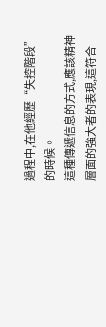過程中,在他經歷“失控階段”的時候。
這種傳遞信息的方式,應該精神層面的強大者的表現,這符合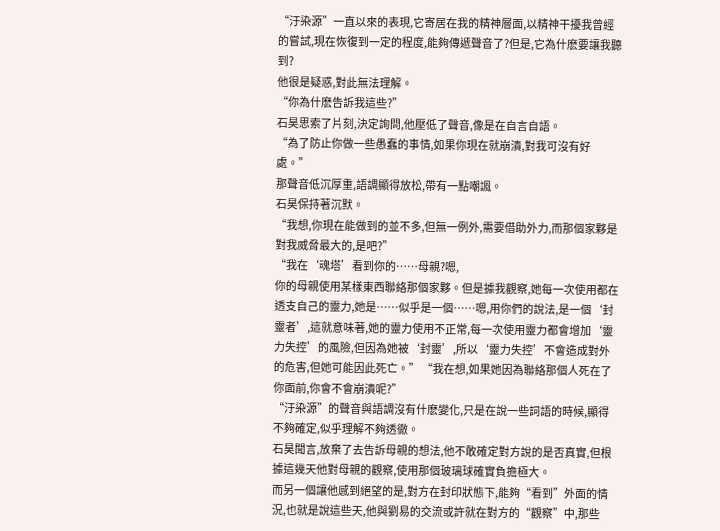“汙染源”一直以來的表現,它寄居在我的精神層面,以精神干擾我曾經的嘗試,現在恢復到一定的程度,能夠傳遞聲音了?但是,它為什麽要讓我聽到?
他很是疑惑,對此無法理解。
“你為什麽告訴我這些?”
石昊思索了片刻,決定詢問,他壓低了聲音,像是在自言自語。
“為了防止你做一些愚蠢的事情,如果你現在就崩潰,對我可沒有好處。”
那聲音低沉厚重,語調顯得放松,帶有一點嘲諷。
石昊保持著沉默。
“我想,你現在能做到的並不多,但無一例外,需要借助外力,而那個家夥是對我威脅最大的,是吧?”
“我在‘魂塔’看到你的……母親?嗯,
你的母親使用某樣東西聯絡那個家夥。但是據我觀察,她每一次使用都在透支自己的靈力,她是……似乎是一個……嗯,用你們的說法,是一個‘封靈者’,這就意味著,她的靈力使用不正常,每一次使用靈力都會增加‘靈力失控’的風險,但因為她被‘封靈’,所以‘靈力失控’不會造成對外的危害,但她可能因此死亡。” “我在想,如果她因為聯絡那個人死在了你面前,你會不會崩潰呢?”
“汙染源”的聲音與語調沒有什麽變化,只是在說一些詞語的時候,顯得不夠確定,似乎理解不夠透徹。
石昊聞言,放棄了去告訴母親的想法,他不敢確定對方說的是否真實,但根據這幾天他對母親的觀察,使用那個玻璃球確實負擔極大。
而另一個讓他感到絕望的是,對方在封印狀態下,能夠“看到”外面的情況,也就是說這些天,他與劉易的交流或許就在對方的“觀察”中,那些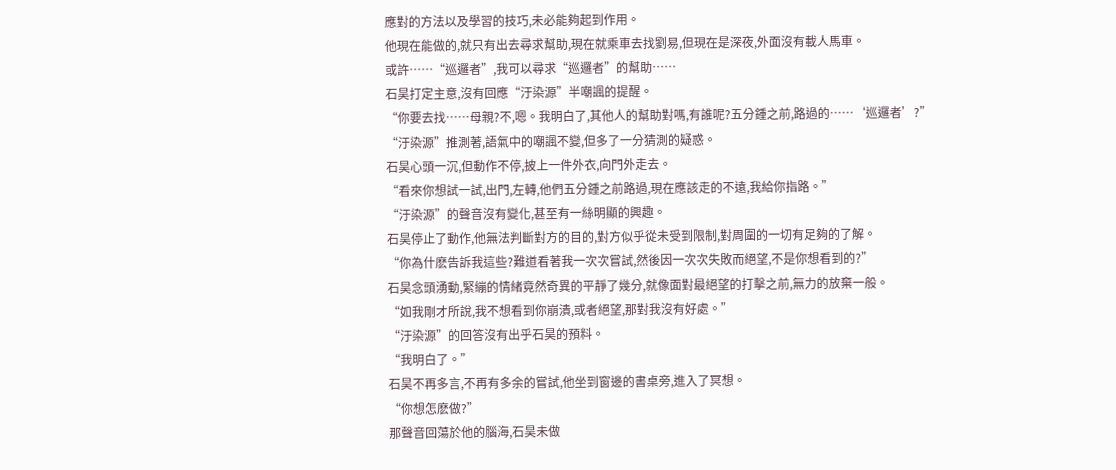應對的方法以及學習的技巧,未必能夠起到作用。
他現在能做的,就只有出去尋求幫助,現在就乘車去找劉易,但現在是深夜,外面沒有載人馬車。
或許……“巡邏者”,我可以尋求“巡邏者”的幫助……
石昊打定主意,沒有回應“汙染源”半嘲諷的提醒。
“你要去找……母親?不,嗯。我明白了,其他人的幫助對嗎,有誰呢?五分鍾之前,路過的……‘巡邏者’?”
“汙染源”推測著,語氣中的嘲諷不變,但多了一分猜測的疑惑。
石昊心頭一沉,但動作不停,披上一件外衣,向門外走去。
“看來你想試一試,出門,左轉,他們五分鍾之前路過,現在應該走的不遠,我給你指路。”
“汙染源”的聲音沒有變化,甚至有一絲明顯的興趣。
石昊停止了動作,他無法判斷對方的目的,對方似乎從未受到限制,對周圍的一切有足夠的了解。
“你為什麽告訴我這些?難道看著我一次次嘗試,然後因一次次失敗而絕望,不是你想看到的?”
石昊念頭湧動,緊繃的情緒竟然奇異的平靜了幾分,就像面對最絕望的打擊之前,無力的放棄一般。
“如我剛才所說,我不想看到你崩潰,或者絕望,那對我沒有好處。”
“汙染源”的回答沒有出乎石昊的預料。
“我明白了。”
石昊不再多言,不再有多余的嘗試,他坐到窗邊的書桌旁,進入了冥想。
“你想怎麽做?”
那聲音回蕩於他的腦海,石昊未做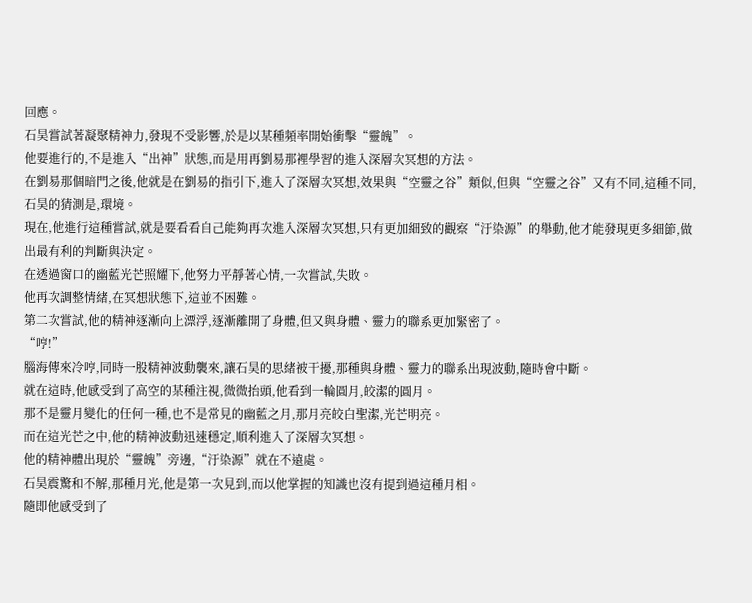回應。
石昊嘗試著凝聚精神力,發現不受影響,於是以某種頻率開始衝擊“靈魄”。
他要進行的,不是進入“出神”狀態,而是用再劉易那裡學習的進入深層次冥想的方法。
在劉易那個暗門之後,他就是在劉易的指引下,進入了深層次冥想,效果與“空靈之谷”類似,但與“空靈之谷”又有不同,這種不同,石昊的猜測是,環境。
現在,他進行這種嘗試,就是要看看自己能夠再次進入深層次冥想,只有更加細致的觀察“汙染源”的舉動,他才能發現更多細節,做出最有利的判斷與決定。
在透過窗口的幽藍光芒照耀下,他努力平靜著心情,一次嘗試,失敗。
他再次調整情緒,在冥想狀態下,這並不困難。
第二次嘗試,他的精神逐漸向上漂浮,逐漸離開了身體,但又與身體、靈力的聯系更加緊密了。
“哼!”
腦海傳來冷哼,同時一股精神波動襲來,讓石昊的思緒被干擾,那種與身體、靈力的聯系出現波動,隨時會中斷。
就在這時,他感受到了高空的某種注視,微微抬頭,他看到一輪圓月,皎潔的圓月。
那不是靈月變化的任何一種,也不是常見的幽藍之月,那月亮皎白聖潔,光芒明亮。
而在這光芒之中,他的精神波動迅速穩定,順利進入了深層次冥想。
他的精神體出現於“靈魄”旁邊,“汙染源”就在不遠處。
石昊震驚和不解,那種月光,他是第一次見到,而以他掌握的知識也沒有提到過這種月相。
隨即他感受到了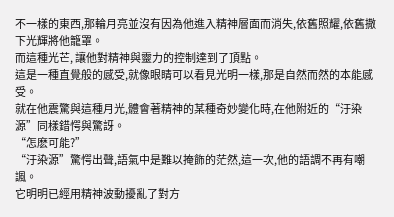不一樣的東西,那輪月亮並沒有因為他進入精神層面而消失,依舊照耀,依舊撒下光輝將他籠罩。
而這種光芒, 讓他對精神與靈力的控制達到了頂點。
這是一種直覺般的感受,就像眼睛可以看見光明一樣,那是自然而然的本能感受。
就在他震驚與這種月光,體會著精神的某種奇妙變化時,在他附近的“汙染源”同樣錯愕與驚訝。
“怎麽可能?”
“汙染源”驚愕出聲,語氣中是難以掩飾的茫然,這一次,他的語調不再有嘲諷。
它明明已經用精神波動擾亂了對方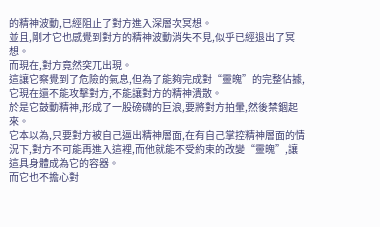的精神波動,已經阻止了對方進入深層次冥想。
並且,剛才它也感覺到對方的精神波動消失不見,似乎已經退出了冥想。
而現在,對方竟然突兀出現。
這讓它察覺到了危險的氣息,但為了能夠完成對“靈魄”的完整佔據,它現在還不能攻擊對方,不能讓對方的精神潰散。
於是它鼓動精神,形成了一股磅礴的巨浪,要將對方拍暈,然後禁錮起來。
它本以為,只要對方被自己逼出精神層面,在有自己掌控精神層面的情況下,對方不可能再進入這裡,而他就能不受約束的改變“靈魄”,讓這具身體成為它的容器。
而它也不擔心對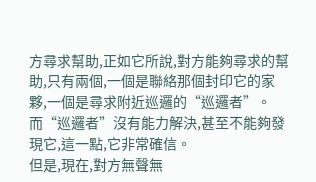方尋求幫助,正如它所說,對方能夠尋求的幫助,只有兩個,一個是聯絡那個封印它的家夥,一個是尋求附近巡邏的“巡邏者”。
而“巡邏者”沒有能力解決,甚至不能夠發現它,這一點,它非常確信。
但是,現在,對方無聲無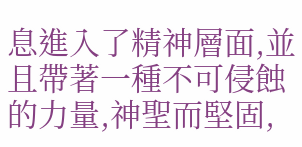息進入了精神層面,並且帶著一種不可侵蝕的力量,神聖而堅固,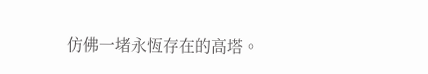仿佛一堵永恆存在的高塔。